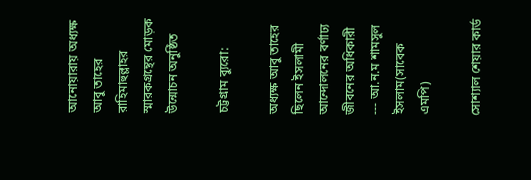আনোয়ারায় অধ্যক্ষ আবু তাহের রাহিমাহুল্লাহর স্মারকগ্রন্থের মোড়ক উন্মোচন অনুষ্ঠিত

চট্টগ্রাম ব্যুরো:

অধ্যক্ষ আবু তাহের ছিলেন ইসলামী আন্দোলনের বর্ণাঢ্য জীবনের অধিকারী --- আ.ন.ম শামসুল ইসলাম(সাবেক এমপি)

সোশ্যাল শেয়ার কার্ড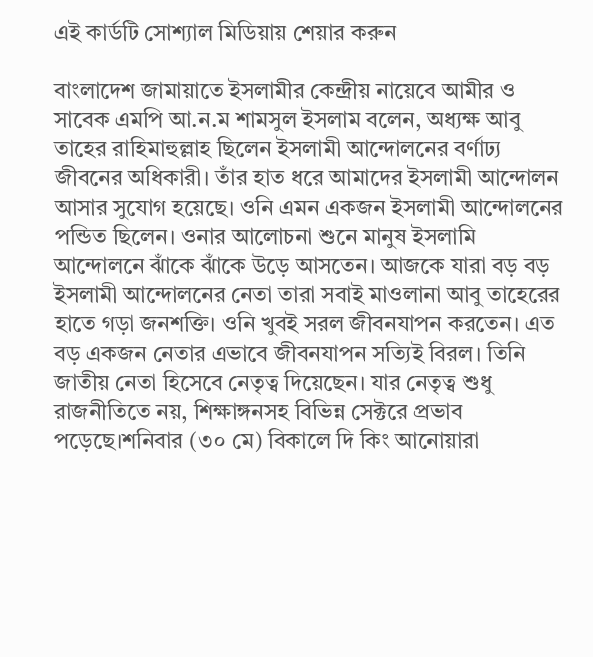এই কার্ডটি সোশ্যাল মিডিয়ায় শেয়ার করুন

বাংলাদেশ জামায়াতে ইসলামীর কেন্দ্রীয় নায়েবে আমীর ও সাবেক এমপি আ.ন.ম শামসুল ইসলাম বলেন, অধ্যক্ষ আবু তাহের রাহিমাহুল্লাহ ছিলেন ইসলামী আন্দোলনের বর্ণাঢ্য জীবনের অধিকারী। তাঁর হাত ধরে আমাদের ইসলামী আন্দোলন আসার সুযোগ হয়েছে। ওনি এমন একজন ইসলামী আন্দোলনের পন্ডিত ছিলেন। ওনার আলোচনা শুনে মানুষ ইসলামি আন্দোলনে ঝাঁকে ঝাঁকে উড়ে আসতেন। আজকে যারা বড় বড় ইসলামী আন্দোলনের নেতা তারা সবাই মাওলানা আবু তাহেরের হাতে গড়া জনশক্তি। ওনি খুবই সরল জীবনযাপন করতেন। এত বড় একজন নেতার এভাবে জীবনযাপন সত্যিই বিরল। তিনি জাতীয় নেতা হিসেবে নেতৃত্ব দিয়েছেন। যার নেতৃত্ব শুধু রাজনীতিতে নয়, শিক্ষাঙ্গনসহ বিভিন্ন সেক্টরে প্রভাব পড়েছে।শনিবার (৩০ মে) বিকালে দি কিং আনোয়ারা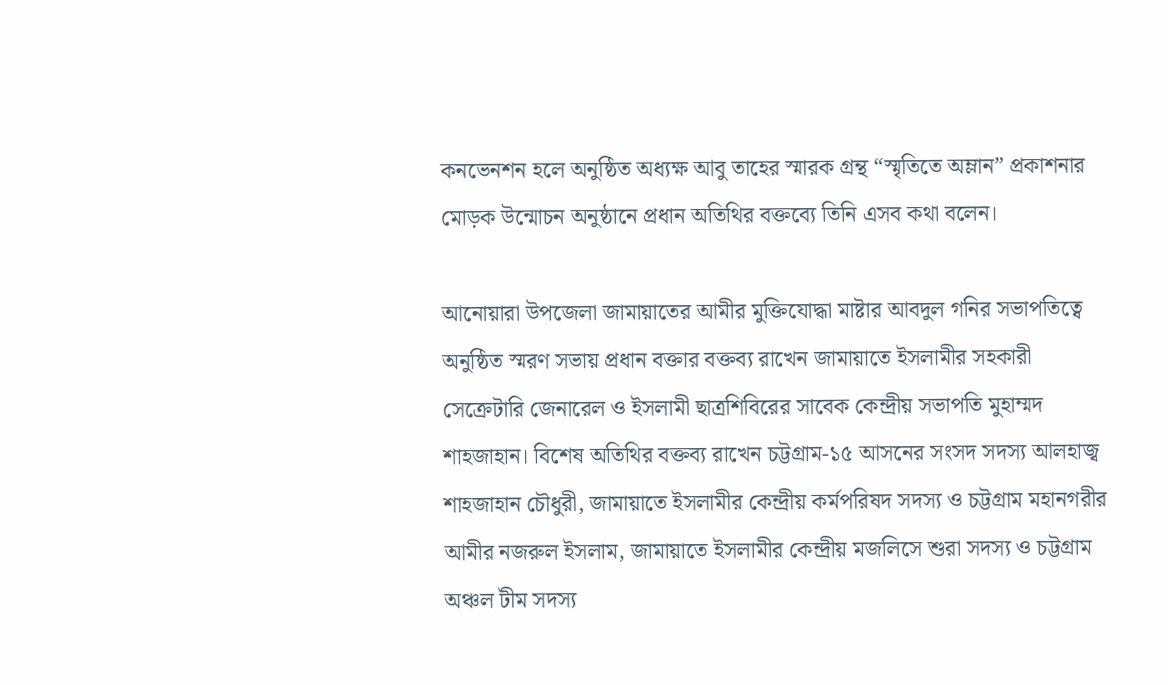কনভেনশন হলে অনুষ্ঠিত অধ্যক্ষ আবু তাহের স্মারক গ্রন্থ “স্মৃতিতে অম্লান” প্রকাশনার মোড়ক উন্মোচন অনুষ্ঠানে প্রধান অতিথির বক্তব্যে তিনি এসব কথা বলেন।

আনোয়ারা উপজেলা জামায়াতের আমীর মুক্তিযোদ্ধা মাষ্টার আবদুল গনির সভাপতিত্বে অনুষ্ঠিত স্মরণ সভায় প্রধান বক্তার বক্তব্য রাখেন জামায়াতে ইসলামীর সহকারী সেক্রেটারি জেনারেল ও ইসলামী ছাত্রশিবিরের সাবেক কেন্দ্রীয় সভাপতি মুহাম্মদ শাহজাহান। বিশেষ অতিথির বক্তব্য রাখেন চট্টগ্রাম-১৫ আসনের সংসদ সদস্য আলহাজ্ব শাহজাহান চৌধুরী, জামায়াতে ইসলামীর কেন্দ্রীয় কর্মপরিষদ সদস্য ও চট্টগ্রাম মহানগরীর আমীর নজরুল ইসলাম, জামায়াতে ইসলামীর কেন্দ্রীয় মজলিসে শুরা সদস্য ও চট্টগ্রাম অঞ্চল টীম সদস্য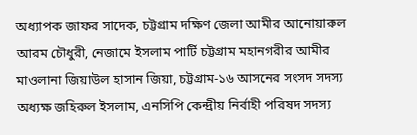অধ্যাপক জাফর সাদেক, চট্টগ্রাম দক্ষিণ জেলা আমীর আনোয়ারুল আরম চৌধুরী, নেজামে ইসলাম পার্টি চট্টগ্রাম মহানগরীর আমীর মাওলানা জিয়াউল হাসান জিয়া, চট্টগ্রাম-১৬ আসনের সংসদ সদস্য অধ্যক্ষ জহিরুল ইসলাম, এনসিপি কেন্দ্রীয় নির্বাহী পরিষদ সদস্য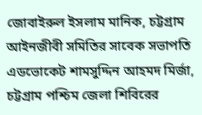জোবাইরুল ইসলাম মানিক, চট্টগ্রাম আইনজীবী সমিতির সাবেক সভাপতি এডভোকেট শামসুদ্দিন আহমদ মির্জা, চট্টগ্রাম পশ্চিম জেলা শিবিরের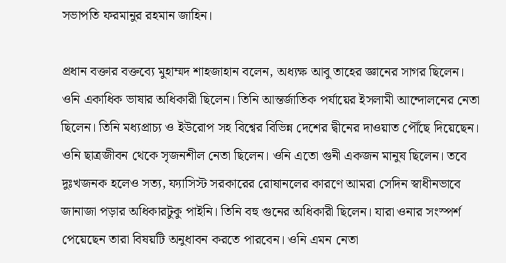সভাপতি ফরমানুর রহমান জাহিন।

প্রধান বক্তার বক্তব্যে মুহাম্মদ শাহজাহান বলেন, অধ্যক্ষ আবু তাহের জ্ঞানের সাগর ছিলেন। ওনি একাধিক ভাষার অধিকারী ছিলেন। তিনি আন্তর্জাতিক পর্যায়ের ইসলামী আন্দোলনের নেতা ছিলেন। তিনি মধ্যপ্রাচ্য ও ইউরোপ সহ বিশ্বের বিভিন্ন দেশের দ্বীনের দাওয়াত পৌঁছে দিয়েছেন। ওনি ছাত্রজীবন থেকে সৃজনশীল নেতা ছিলেন। ওনি এতো গুনী একজন মানুষ ছিলেন। তবে দুঃখজনক হলেও সত্য, ফ্যাসিস্ট সরকারের রোষানলের কারণে আমরা সেদিন স্বাধীনভাবে জানাজা পড়ার অধিকারটুকু পাইনি। তিনি বহু গুনের অধিকারী ছিলেন। যারা ওনার সংস্পর্শ পেয়েছেন তারা বিষয়টি অনুধাবন করতে পারবেন। ওনি এমন নেতা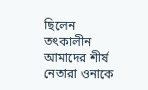ছিলেন তৎকালীন আমাদের শীর্ষ নেতারা ওনাকে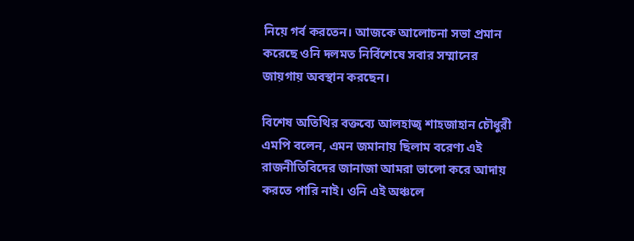নিয়ে গর্ব করতেন। আজকে আলোচনা সভা প্রমান করেছে ওনি দলমত নির্বিশেষে সবার সম্মানের জায়গায় অবস্থান করছেন।

বিশেষ অতিথির বক্তব্যে আলহাজ্ব শাহজাহান চৌধুরী এমপি বলেন, এমন জমানায় ছিলাম বরেণ্য এই রাজনীতিবিদের জানাজা আমরা ভালো করে আদায় করতে পারি নাই। ওনি এই অঞ্চলে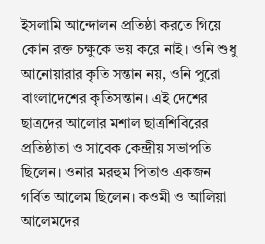ইসলামি আন্দোলন প্রতিষ্ঠা করতে গিয়ে কোন রক্ত চক্ষুকে ভয় করে নাই। ওনি শুধু আনোয়ারার কৃতি সন্তান নয়, ওনি পুরো বাংলাদেশের কৃতিসন্তান। এই দেশের ছাত্রদের আলোর মশাল ছাত্রশিবিরের প্রতিষ্ঠাতা ও সাবেক কেন্দ্রীয় সভাপতি ছিলেন। ওনার মরহুম পিতাও একজন গর্বিত আলেম ছিলেন। কওমী ও আলিয়া আলেমদের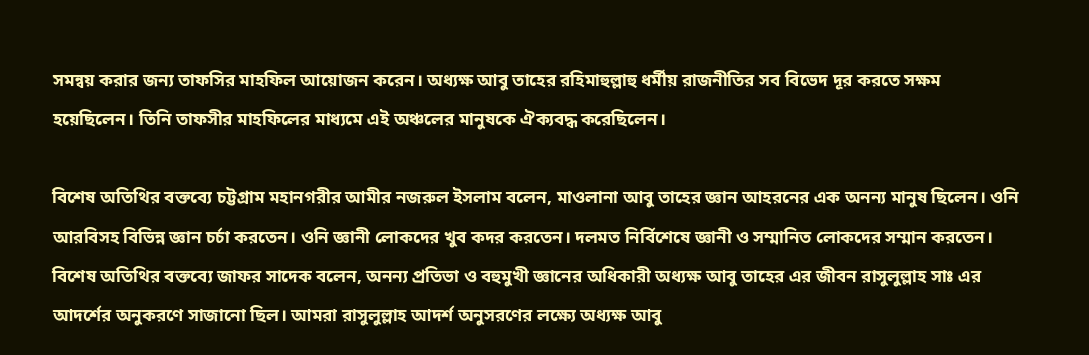সমন্বয় করার জন্য তাফসির মাহফিল আয়োজন করেন। অধ্যক্ষ আবু তাহের রহিমাহুল্লাহু ধর্মীয় রাজনীতির সব বিভেদ দূর করতে সক্ষম হয়েছিলেন। তিনি তাফসীর মাহফিলের মাধ্যমে এই অঞ্চলের মানুষকে ঐক্যবদ্ধ করেছিলেন।

বিশেষ অতিথির বক্তব্যে চট্টগ্রাম মহানগরীর আমীর নজরুল ইসলাম বলেন, মাওলানা আবু তাহের জ্ঞান আহরনের এক অনন্য মানুষ ছিলেন। ওনি আরবিসহ বিভিন্ন জ্ঞান চর্চা করতেন। ওনি জ্ঞানী লোকদের খুব কদর করতেন। দলমত নির্বিশেষে জ্ঞানী ও সম্মানিত লোকদের সম্মান করতেন। বিশেষ অতিথির বক্তব্যে জাফর সাদেক বলেন, অনন্য প্রতিভা ও বহুমুখী জ্ঞানের অধিকারী অধ্যক্ষ আবু তাহের এর জীবন রাসুলুল্লাহ সাঃ এর আদর্শের অনুকরণে সাজানো ছিল। আমরা রাসুলুল্লাহ আদর্শ অনুসরণের লক্ষ্যে অধ্যক্ষ আবু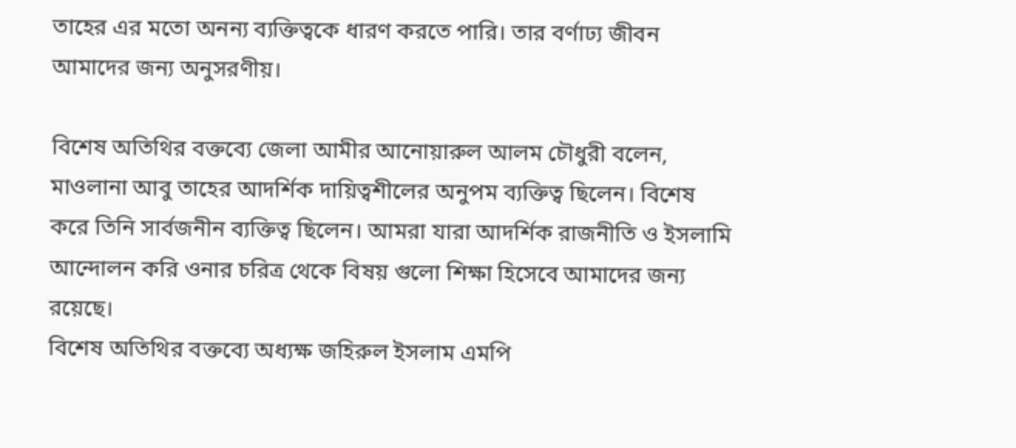তাহের এর মতো অনন্য ব্যক্তিত্বকে ধারণ করতে পারি। তার বর্ণাঢ্য জীবন আমাদের জন্য অনুসরণীয়।

বিশেষ অতিথির বক্তব্যে জেলা আমীর আনোয়ারুল আলম চৌধুরী বলেন, মাওলানা আবু তাহের আদর্শিক দায়িত্বশীলের অনুপম ব্যক্তিত্ব ছিলেন। বিশেষ করে তিনি সার্বজনীন ব্যক্তিত্ব ছিলেন। আমরা যারা আদর্শিক রাজনীতি ও ইসলামি আন্দোলন করি ওনার চরিত্র থেকে বিষয় গুলো শিক্ষা হিসেবে আমাদের জন্য রয়েছে।
বিশেষ অতিথির বক্তব্যে অধ্যক্ষ জহিরুল ইসলাম এমপি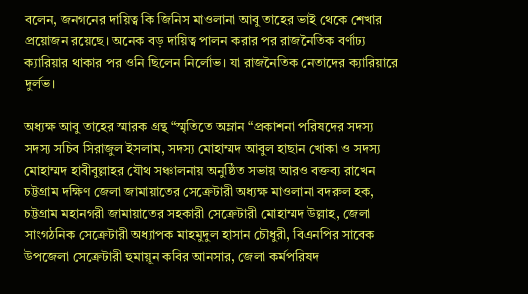বলেন, জনগনের দায়িত্ব কি জিনিস মাওলানা আবু তাহের ভাই থেকে শেখার প্রয়োজন রয়েছে। অনেক বড় দায়িত্ব পালন করার পর রাজনৈতিক বর্ণাঢ্য ক্যারিয়ার থাকার পর ওনি ছিলেন নির্লোভ। যা রাজনৈতিক নেতাদের ক্যারিয়ারে দুর্লভ।

অধ্যক্ষ আবু তাহের স্মারক গ্রন্থ “স্মৃতিতে অম্লান “প্রকাশনা পরিষদের সদস্য সদস্য সচিব সিরাজুল ইসলাম, সদস্য মোহাম্মদ আবুল হাছান খোকা ও সদস্য মোহাম্মদ হাবীবুল্লাহর যৌথ সঞ্চালনায় অনুষ্ঠিত সভায় আরও বক্তব্য রাখেন চট্টগ্রাম দক্ষিণ জেলা জামায়াতের সেক্রেটারী অধ্যক্ষ মাওলানা বদরুল হক, চট্টগ্রাম মহানগরী জামায়াতের সহকারী সেক্রেটারী মোহাম্মদ উল্লাহ, জেলা সাংগঠনিক সেক্রেটারী অধ্যাপক মাহমুদুল হাসান চৌধুরী, বিএনপির সাবেক উপজেলা সেক্রেটারী হুমায়ূন কবির আনসার, জেলা কর্মপরিষদ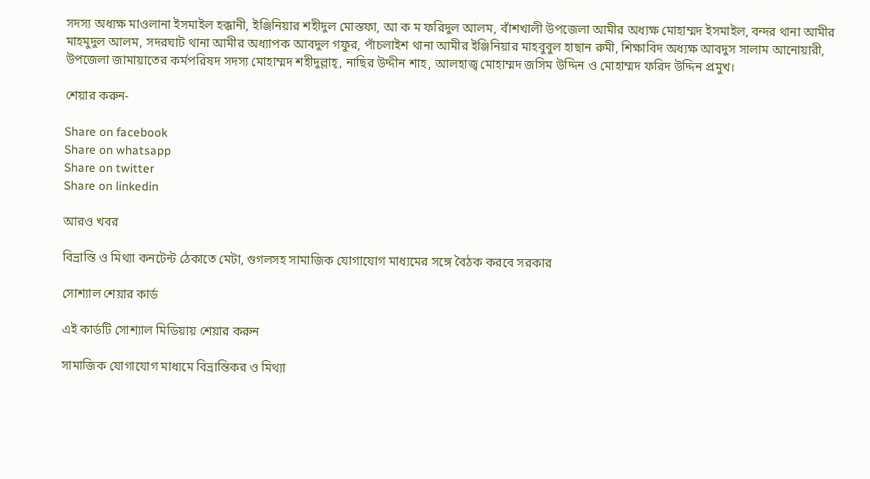সদস্য অধ্যক্ষ মাওলানা ইসমাইল হক্কানী, ইঞ্জিনিয়ার শহীদুল মোস্তফা, আ ক ম ফরিদুল আলম, বাঁশখালী উপজেলা আমীর অধ্যক্ষ মোহাম্মদ ইসমাইল, বন্দর থানা আমীর মাহমুদুল আলম, সদরঘাট থানা আমীর অধ্যাপক আবদুল গফুর, পাঁচলাইশ থানা আমীর ইঞ্জিনিয়ার মাহবুবুল হাছান রুমী, শিক্ষাবিদ অধ্যক্ষ আবদুস সালাম আনোয়ারী, উপজেলা জামায়াতের কর্মপরিষদ সদস্য মোহাম্মদ শহীদুল্লাহ্, নাছির উদ্দীন শাহ, আলহাজ্ব মোহাম্মদ জসিম উদ্দিন ও মোহাম্মদ ফরিদ উদ্দিন প্রমুখ।

শেয়ার করুন-

Share on facebook
Share on whatsapp
Share on twitter
Share on linkedin

আরও খবর

বিভ্রান্তি ও মিথ্যা কনটেন্ট ঠেকাতে মেটা, গুগলসহ সামাজিক যোগাযোগ মাধ্যমের সঙ্গে বৈঠক করবে সরকার

সোশ্যাল শেয়ার কার্ড

এই কার্ডটি সোশ্যাল মিডিয়ায় শেয়ার করুন

সামাজিক যোগাযোগ মাধ্যমে বিভ্রান্তিকর ও মিথ্যা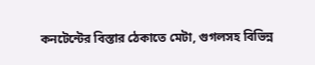কনটেন্টের বিস্তার ঠেকাতে মেটা, গুগলসহ বিভিন্ন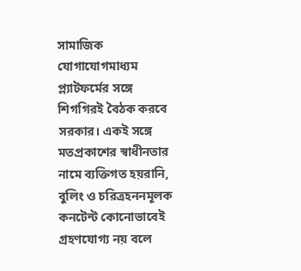সামাজিক যোগাযোগমাধ্যম প্ল্যাটফর্মের সঙ্গে শিগগিরই বৈঠক করবে সরকার। একই সঙ্গে মতপ্রকাশের স্বাধীনতার নামে ব্যক্তিগত হয়রানি, বুলিং ও চরিত্রহননমূলক কনটেন্ট কোনোভাবেই গ্রহণযোগ্য নয় বলে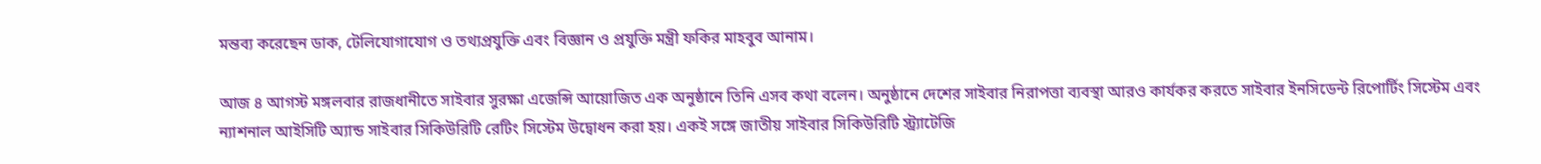মন্তব্য করেছেন ডাক, টেলিযোগাযোগ ও তথ্যপ্রযুক্তি এবং বিজ্ঞান ও প্রযুক্তি মন্ত্রী ফকির মাহবুব আনাম।

আজ ৪ আগস্ট মঙ্গলবার রাজধানীতে সাইবার সুরক্ষা এজেন্সি আয়োজিত এক অনুষ্ঠানে তিনি এসব কথা বলেন। অনুষ্ঠানে দেশের সাইবার নিরাপত্তা ব্যবস্থা আরও কার্যকর করতে সাইবার ইনসিডেন্ট রিপোর্টিং সিস্টেম এবং ন্যাশনাল আইসিটি অ্যান্ড সাইবার সিকিউরিটি রেটিং সিস্টেম উদ্বোধন করা হয়। একই সঙ্গে জাতীয় সাইবার সিকিউরিটি স্ট্র্যাটেজি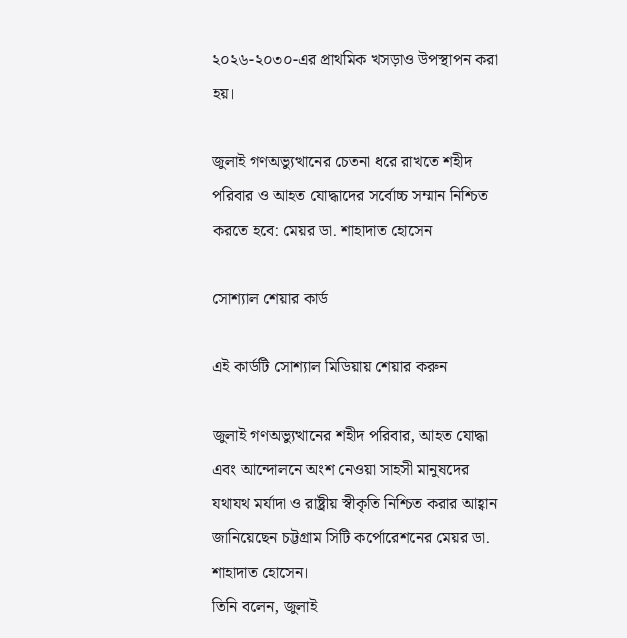২০২৬-২০৩০-এর প্রাথমিক খসড়াও উপস্থাপন করা হয়।

জুলাই গণঅভ্যুত্থানের চেতনা ধরে রাখতে শহীদ পরিবার ও আহত যোদ্ধাদের সর্বোচ্চ সম্মান নিশ্চিত করতে হবে: মেয়র ডা. শাহাদাত হোসেন

সোশ্যাল শেয়ার কার্ড

এই কার্ডটি সোশ্যাল মিডিয়ায় শেয়ার করুন

জুলাই গণঅভ্যুত্থানের শহীদ পরিবার, আহত যোদ্ধা এবং আন্দোলনে অংশ নেওয়া সাহসী মানুষদের যথাযথ মর্যাদা ও রাষ্ট্রীয় স্বীকৃতি নিশ্চিত করার আহ্বান জানিয়েছেন চট্টগ্রাম সিটি কর্পোরেশনের মেয়র ডা. শাহাদাত হোসেন।
তিনি বলেন, জুলাই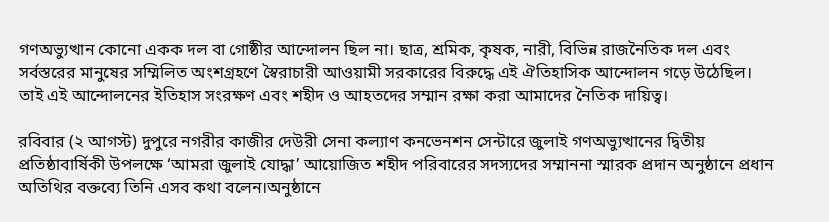গণঅভ্যুত্থান কোনো একক দল বা গোষ্ঠীর আন্দোলন ছিল না। ছাত্র, শ্রমিক, কৃষক, নারী, বিভিন্ন রাজনৈতিক দল এবং সর্বস্তরের মানুষের সম্মিলিত অংশগ্রহণে স্বৈরাচারী আওয়ামী সরকারের বিরুদ্ধে এই ঐতিহাসিক আন্দোলন গড়ে উঠেছিল। তাই এই আন্দোলনের ইতিহাস সংরক্ষণ এবং শহীদ ও আহতদের সম্মান রক্ষা করা আমাদের নৈতিক দায়িত্ব।

রবিবার (২ আগস্ট) দুপুরে নগরীর কাজীর দেউরী সেনা কল্যাণ কনভেনশন সেন্টারে জুলাই গণঅভ্যুত্থানের দ্বিতীয় প্রতিষ্ঠাবার্ষিকী উপলক্ষে ‘আমরা জুলাই যোদ্ধা’ আয়োজিত শহীদ পরিবারের সদস্যদের সম্মাননা স্মারক প্রদান অনুষ্ঠানে প্রধান অতিথির বক্তব্যে তিনি এসব কথা বলেন।অনুষ্ঠানে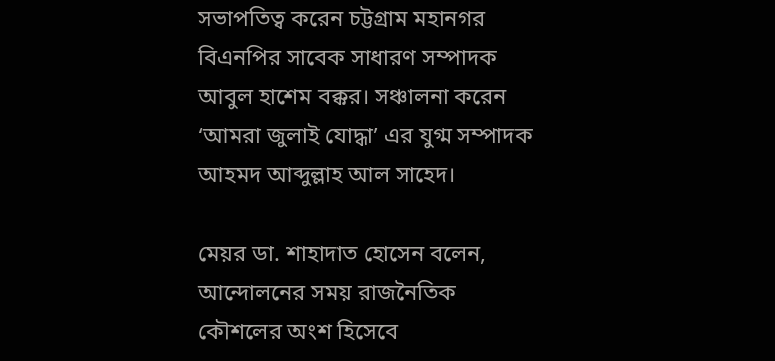সভাপতিত্ব করেন চট্টগ্রাম মহানগর বিএনপির সাবেক সাধারণ সম্পাদক আবুল হাশেম বক্কর। সঞ্চালনা করেন ‘আমরা জুলাই যোদ্ধা’ এর যুগ্ম সম্পাদক আহমদ আব্দুল্লাহ আল সাহেদ।

মেয়র ডা. শাহাদাত হোসেন বলেন, আন্দোলনের সময় রাজনৈতিক কৌশলের অংশ হিসেবে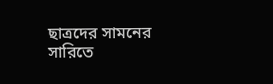ছাত্রদের সামনের সারিতে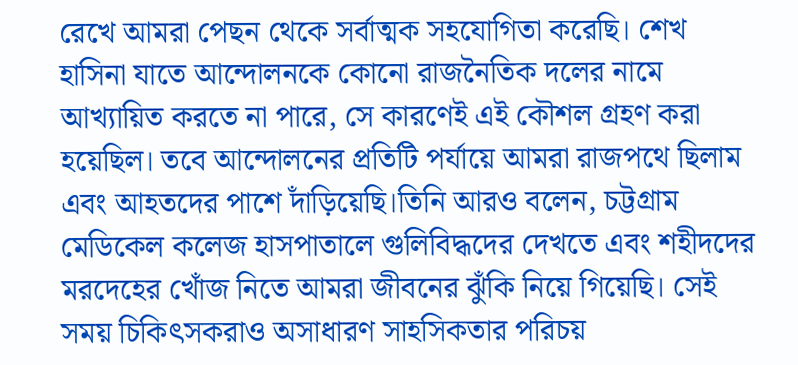রেখে আমরা পেছন থেকে সর্বাত্মক সহযোগিতা করেছি। শেখ হাসিনা যাতে আন্দোলনকে কোনো রাজনৈতিক দলের নামে আখ্যায়িত করতে না পারে, সে কারণেই এই কৌশল গ্রহণ করা হয়েছিল। তবে আন্দোলনের প্রতিটি পর্যায়ে আমরা রাজপথে ছিলাম এবং আহতদের পাশে দাঁড়িয়েছি।তিনি আরও বলেন, চট্টগ্রাম মেডিকেল কলেজ হাসপাতালে গুলিবিদ্ধদের দেখতে এবং শহীদদের মরদেহের খোঁজ নিতে আমরা জীবনের ঝুঁকি নিয়ে গিয়েছি। সেই সময় চিকিৎসকরাও অসাধারণ সাহসিকতার পরিচয়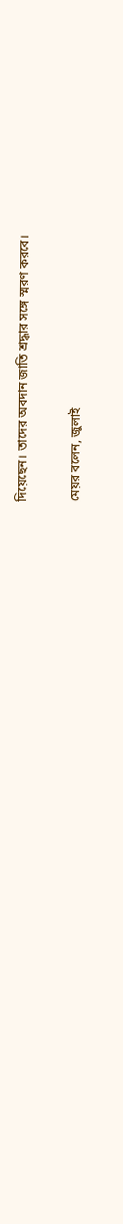দিয়েছেন। তাদের অবদান জাতি শ্রদ্ধার সঙ্গে স্মরণ করবে।

মেয়র বলেন, জুলাই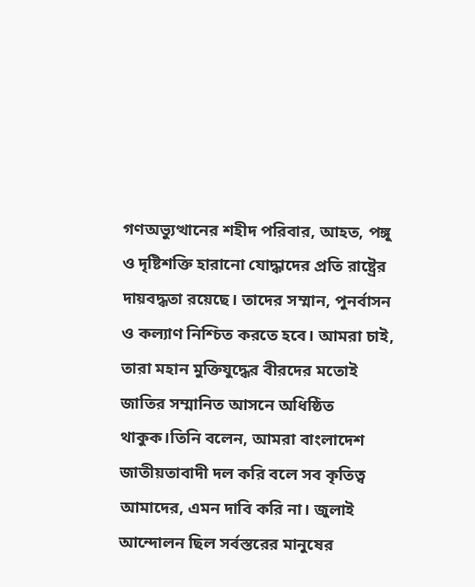গণঅভ্যুত্থানের শহীদ পরিবার, আহত, পঙ্গু ও দৃষ্টিশক্তি হারানো যোদ্ধাদের প্রতি রাষ্ট্রের দায়বদ্ধতা রয়েছে। তাদের সম্মান, পুনর্বাসন ও কল্যাণ নিশ্চিত করতে হবে। আমরা চাই, তারা মহান মুক্তিযুদ্ধের বীরদের মতোই জাতির সম্মানিত আসনে অধিষ্ঠিত থাকুক।তিনি বলেন, আমরা বাংলাদেশ জাতীয়তাবাদী দল করি বলে সব কৃতিত্ব আমাদের, এমন দাবি করি না। জুলাই আন্দোলন ছিল সর্বস্তরের মানুষের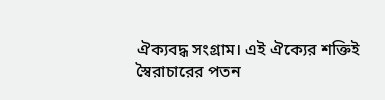ঐক্যবদ্ধ সংগ্রাম। এই ঐক্যের শক্তিই স্বৈরাচারের পতন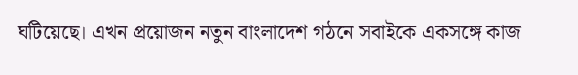ঘটিয়েছে। এখন প্রয়োজন নতুন বাংলাদেশ গঠনে সবাইকে একসঙ্গে কাজ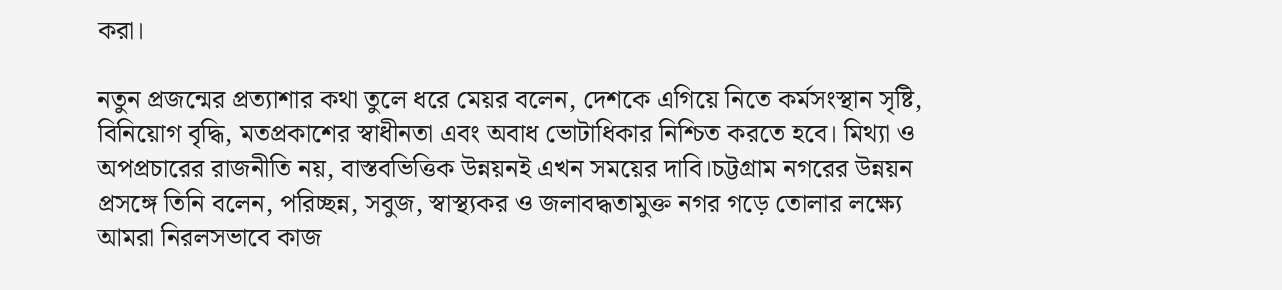করা।

নতুন প্রজন্মের প্রত্যাশার কথা তুলে ধরে মেয়র বলেন, দেশকে এগিয়ে নিতে কর্মসংস্থান সৃষ্টি, বিনিয়োগ বৃদ্ধি, মতপ্রকাশের স্বাধীনতা এবং অবাধ ভোটাধিকার নিশ্চিত করতে হবে। মিথ্যা ও অপপ্রচারের রাজনীতি নয়, বাস্তবভিত্তিক উন্নয়নই এখন সময়ের দাবি।চট্টগ্রাম নগরের উন্নয়ন প্রসঙ্গে তিনি বলেন, পরিচ্ছন্ন, সবুজ, স্বাস্থ্যকর ও জলাবদ্ধতামুক্ত নগর গড়ে তোলার লক্ষ্যে আমরা নিরলসভাবে কাজ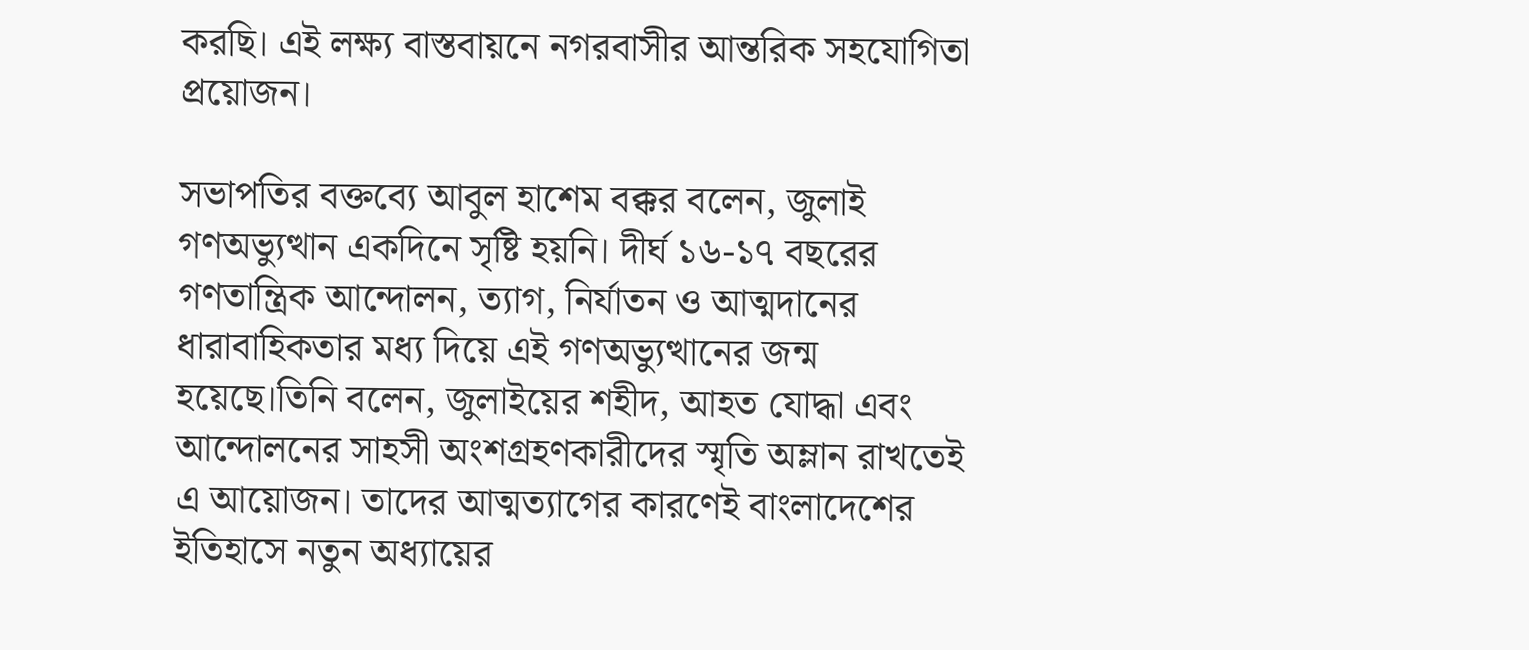করছি। এই লক্ষ্য বাস্তবায়নে নগরবাসীর আন্তরিক সহযোগিতা প্রয়োজন।

সভাপতির বক্তব্যে আবুল হাশেম বক্কর বলেন, জুলাই গণঅভ্যুত্থান একদিনে সৃষ্টি হয়নি। দীর্ঘ ১৬-১৭ বছরের গণতান্ত্রিক আন্দোলন, ত্যাগ, নির্যাতন ও আত্মদানের ধারাবাহিকতার মধ্য দিয়ে এই গণঅভ্যুত্থানের জন্ম হয়েছে।তিনি বলেন, জুলাইয়ের শহীদ, আহত যোদ্ধা এবং আন্দোলনের সাহসী অংশগ্রহণকারীদের স্মৃতি অম্লান রাখতেই এ আয়োজন। তাদের আত্মত্যাগের কারণেই বাংলাদেশের ইতিহাসে নতুন অধ্যায়ের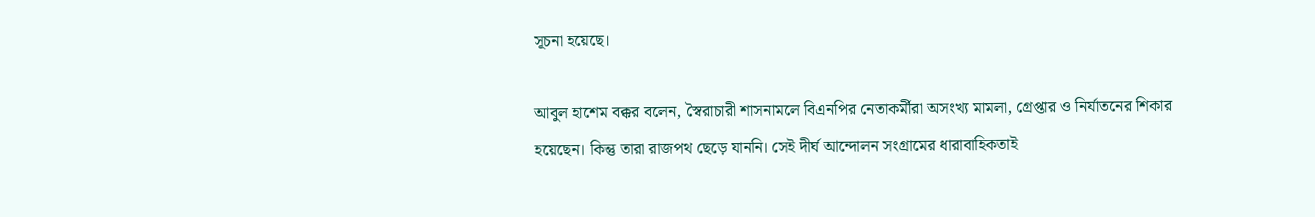সূচনা হয়েছে।

আবুল হাশেম বক্কর বলেন, স্বৈরাচারী শাসনামলে বিএনপির নেতাকর্মীরা অসংখ্য মামলা, গ্রেপ্তার ও নির্যাতনের শিকার হয়েছেন। কিন্তু তারা রাজপথ ছেড়ে যাননি। সেই দীর্ঘ আন্দোলন সংগ্রামের ধারাবাহিকতাই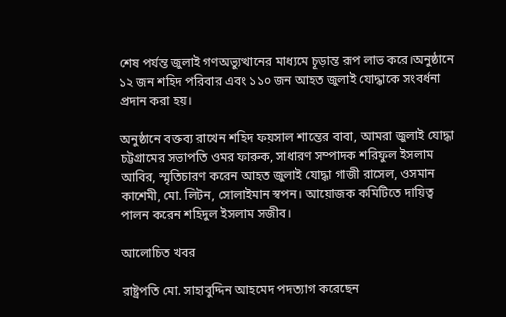শেষ পর্যন্ত জুলাই গণঅভ্যুত্থানের মাধ্যমে চূড়ান্ত রূপ লাভ করে।অনুষ্ঠানে ১২ জন শহিদ পরিবার এবং ১১০ জন আহত জুলাই যোদ্ধাকে সংবর্ধনা প্রদান করা হয়।

অনুষ্ঠানে বক্তব্য রাখেন শহিদ ফয়সাল শান্তের বাবা, আমরা জুলাই যোদ্ধা চট্টগ্রামের সভাপতি ওমর ফারুক, সাধারণ সম্পাদক শরিফুল ইসলাম আবির, স্মৃতিচারণ করেন আহত জুলাই যোদ্ধা গাজী রাসেল, ওসমান কাশেমী, মো. লিটন, সোলাইমান স্বপন। আয়োজক কমিটিতে দায়িত্ব পালন করেন শহিদুল ইসলাম সজীব।

আলোচিত খবর

রাষ্ট্রপতি মো. সাহাবুদ্দিন আহমেদ পদত্যাগ করেছেন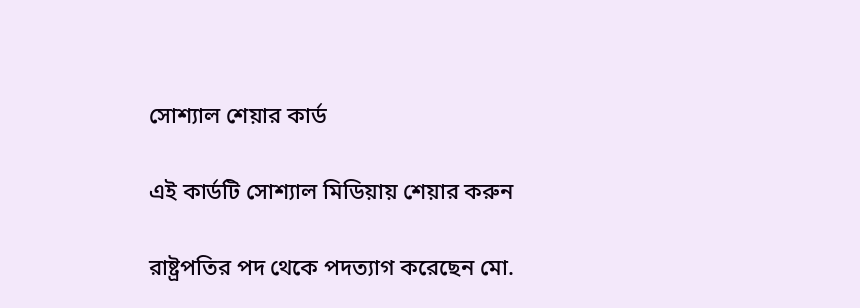সোশ্যাল শেয়ার কার্ড

এই কার্ডটি সোশ্যাল মিডিয়ায় শেয়ার করুন

রাষ্ট্রপতির পদ থেকে পদত্যাগ করেছেন মো.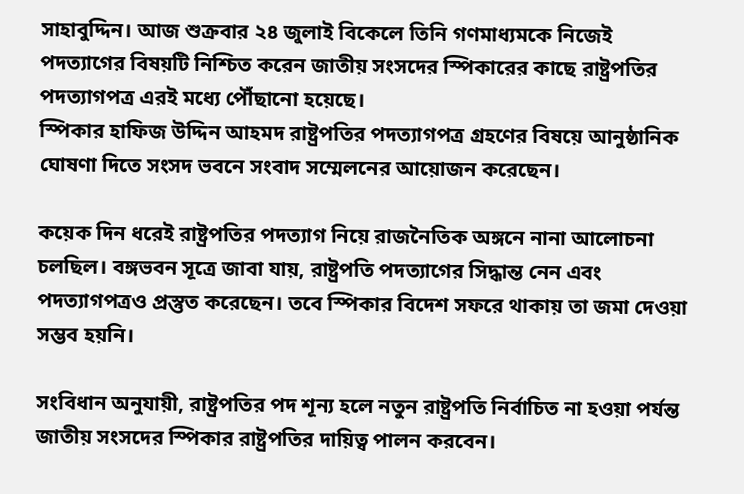সাহাবুদ্দিন। আজ শুক্রবার ২৪ জুলাই বিকেলে তিনি গণমাধ্যমকে নিজেই পদত্যাগের বিষয়টি নিশ্চিত করেন জাতীয় সংসদের স্পিকারের কাছে রাষ্ট্রপতির পদত্যাগপত্র এরই মধ্যে পৌঁছানো হয়েছে।
স্পিকার হাফিজ উদ্দিন আহমদ রাষ্ট্রপতির পদত্যাগপত্র গ্রহণের বিষয়ে আনুষ্ঠানিক ঘোষণা দিতে সংসদ ভবনে সংবাদ সম্মেলনের আয়োজন করেছেন।

কয়েক দিন ধরেই রাষ্ট্রপতির পদত্যাগ নিয়ে রাজনৈতিক অঙ্গনে নানা আলোচনা চলছিল। বঙ্গভবন সূত্রে জাবা যায়, রাষ্ট্রপতি পদত্যাগের সিদ্ধান্ত নেন এবং পদত্যাগপত্রও প্রস্তুত করেছেন। তবে স্পিকার বিদেশ সফরে থাকায় তা জমা দেওয়া সম্ভব হয়নি।

সংবিধান অনুযায়ী, রাষ্ট্রপতির পদ শূন্য হলে নতুন রাষ্ট্রপতি নির্বাচিত না হওয়া পর্যন্ত জাতীয় সংসদের স্পিকার রাষ্ট্রপতির দায়িত্ব পালন করবেন।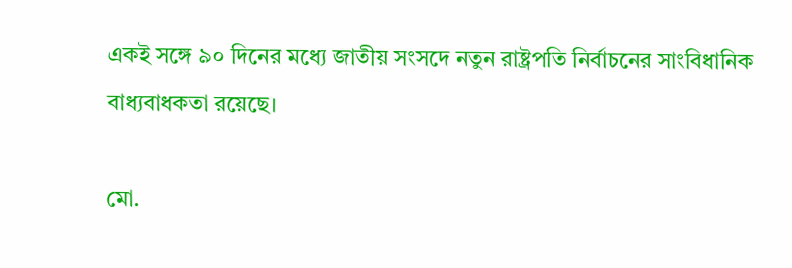একই সঙ্গে ৯০ দিনের মধ্যে জাতীয় সংসদে নতুন রাষ্ট্রপতি নির্বাচনের সাংবিধানিক বাধ্যবাধকতা রয়েছে।

মো.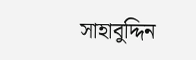সাহাবুদ্দিন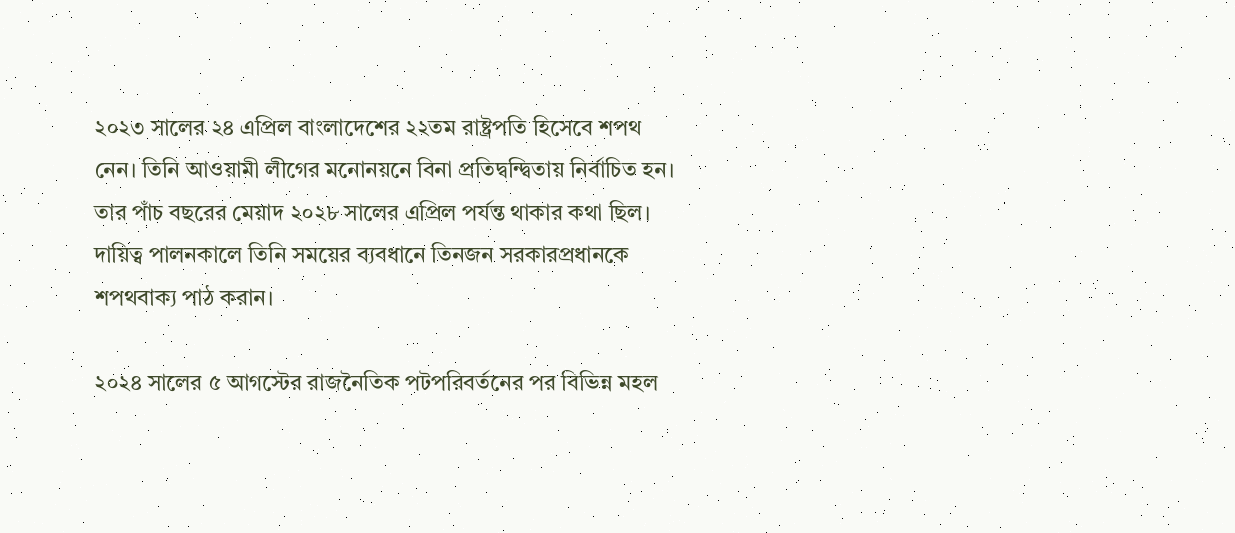২০২৩ সালের ২৪ এপ্রিল বাংলাদেশের ২২তম রাষ্ট্রপতি হিসেবে শপথ নেন। তিনি আওয়ামী লীগের মনোনয়নে বিনা প্রতিদ্বন্দ্বিতায় নির্বাচিত হন। তার পাঁচ বছরের মেয়াদ ২০২৮ সালের এপ্রিল পর্যন্ত থাকার কথা ছিল। দায়িত্ব পালনকালে তিনি সময়ের ব্যবধানে তিনজন সরকারপ্রধানকে শপথবাক্য পাঠ করান।

২০২৪ সালের ৫ আগস্টের রাজনৈতিক পটপরিবর্তনের পর বিভিন্ন মহল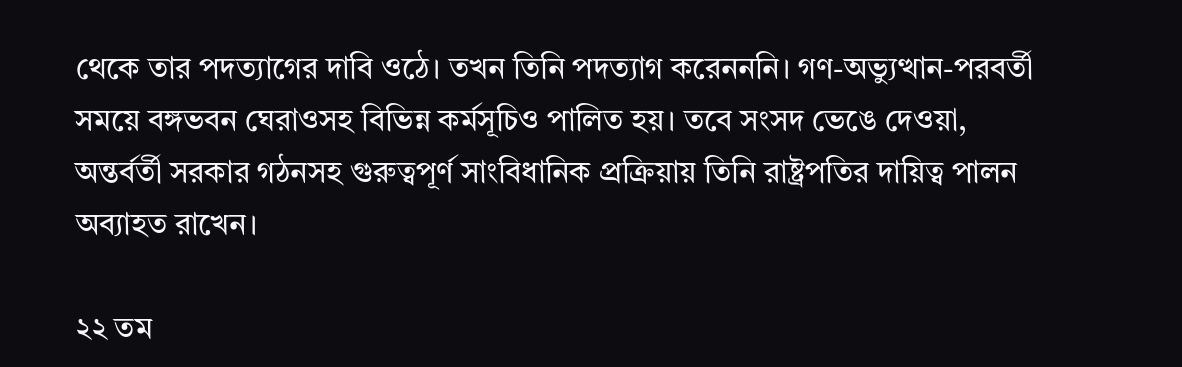থেকে তার পদত্যাগের দাবি ওঠে। তখন তিনি পদত্যাগ করেনননি। গণ-অভ্যুত্থান-পরবর্তী সময়ে বঙ্গভবন ঘেরাওসহ বিভিন্ন কর্মসূচিও পালিত হয়। তবে সংসদ ভেঙে দেওয়া, অন্তর্বর্তী সরকার গঠনসহ গুরুত্বপূর্ণ সাংবিধানিক প্রক্রিয়ায় তিনি রাষ্ট্রপতির দায়িত্ব পালন অব্যাহত রাখেন।

২২ তম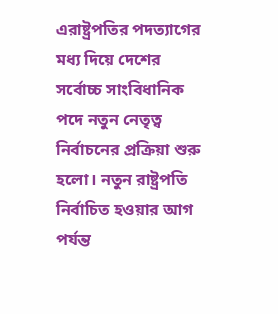এরাষ্ট্রপতির পদত্যাগের মধ্য দিয়ে দেশের সর্বোচ্চ সাংবিধানিক পদে নতুন নেতৃত্ব নির্বাচনের প্রক্রিয়া শুরু হলো। নতুন রাষ্ট্রপতি নির্বাচিত হওয়ার আগ পর্যন্ত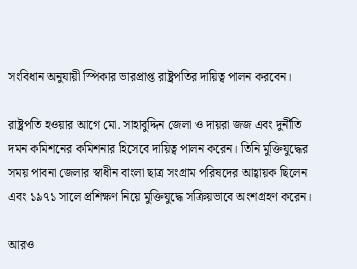সংবিধান অনুযায়ী স্পিকার ভারপ্রাপ্ত রাষ্ট্রপতির দায়িত্ব পালন করবেন।

রাষ্ট্রপতি হওয়ার আগে মো. সাহাবুদ্দিন জেলা ও দায়রা জজ এবং দুর্নীতি দমন কমিশনের কমিশনার হিসেবে দায়িত্ব পালন করেন। তিনি মুক্তিযুদ্ধের সময় পাবনা জেলার স্বাধীন বাংলা ছাত্র সংগ্রাম পরিষদের আহ্বায়ক ছিলেন এবং ১৯৭১ সালে প্রশিক্ষণ নিয়ে মুক্তিযুদ্ধে সক্রিয়ভাবে অংশগ্রহণ করেন।

আরও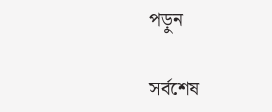পড়ুন

সর্বশেষ